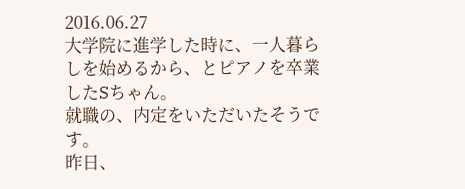2016.06.27
大学院に進学した時に、一人暮らしを始めるから、とピアノを卒業したSちゃん。
就職の、内定をいただいたそうです。
昨日、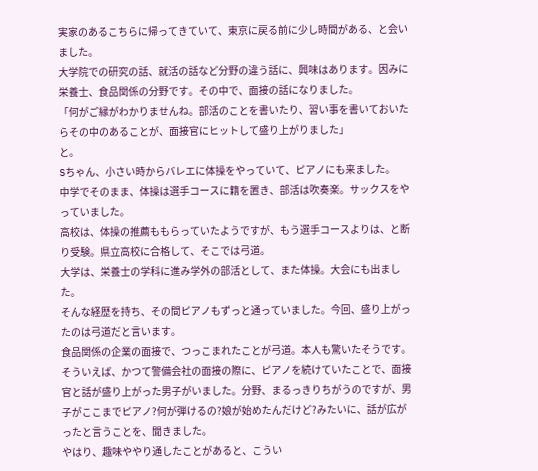実家のあるこちらに帰ってきていて、東京に戻る前に少し時間がある、と会いました。
大学院での研究の話、就活の話など分野の違う話に、興味はあります。因みに栄養士、食品関係の分野です。その中で、面接の話になりました。
「何がご縁がわかりませんね。部活のことを書いたり、習い事を書いておいたらその中のあることが、面接官にヒットして盛り上がりました」
と。
Sちゃん、小さい時からバレエに体操をやっていて、ピアノにも来ました。
中学でそのまま、体操は選手コースに籍を置き、部活は吹奏楽。サックスをやっていました。
高校は、体操の推薦ももらっていたようですが、もう選手コースよりは、と断り受験。県立高校に合格して、そこでは弓道。
大学は、栄養士の学科に進み学外の部活として、また体操。大会にも出ました。
そんな経歴を持ち、その間ピアノもずっと通っていました。今回、盛り上がったのは弓道だと言います。
食品関係の企業の面接で、つっこまれたことが弓道。本人も驚いたそうです。
そういえば、かつて警備会社の面接の際に、ピアノを続けていたことで、面接官と話が盛り上がった男子がいました。分野、まるっきりちがうのですが、男子がここまでピアノ?何が弾けるの?娘が始めたんだけど?みたいに、話が広がったと言うことを、聞きました。
やはり、趣味ややり通したことがあると、こうい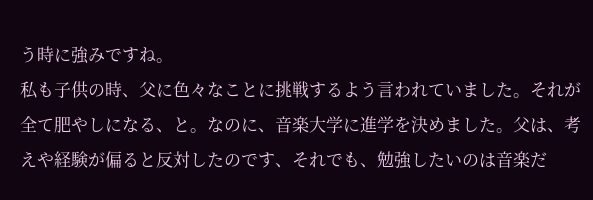う時に強みですね。
私も子供の時、父に色々なことに挑戦するよう言われていました。それが全て肥やしになる、と。なのに、音楽大学に進学を決めました。父は、考えや経験が偏ると反対したのです、それでも、勉強したいのは音楽だ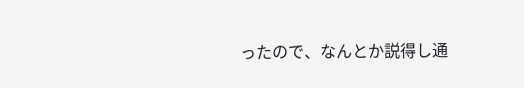ったので、なんとか説得し通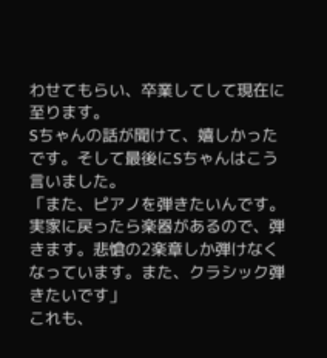わせてもらい、卒業してして現在に至ります。
Sちゃんの話が聞けて、嬉しかったです。そして最後にSちゃんはこう言いました。
「また、ピアノを弾きたいんです。実家に戻ったら楽器があるので、弾きます。悲愴の2楽章しか弾けなくなっています。また、クラシック弾きたいです」
これも、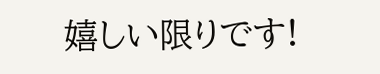嬉しい限りです!